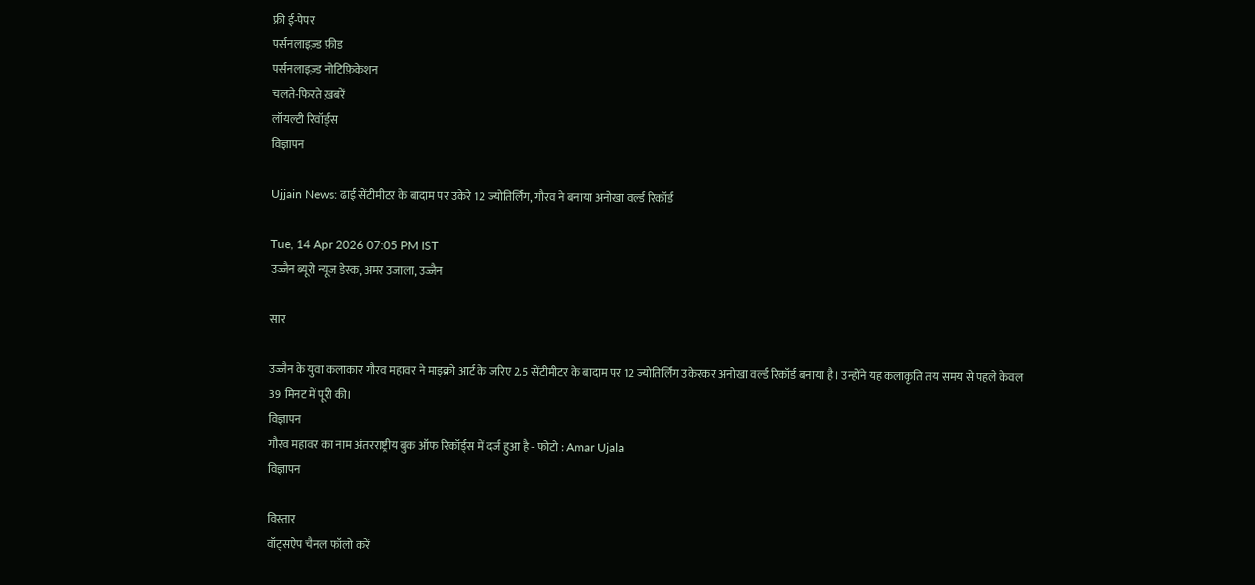फ्री ई-पेपर
पर्सनलाइज़्ड फ़ीड
पर्सनलाइज़्ड नोटिफ़िकेशन
चलते-फिरते ख़बरें
लॉयल्टी रिवॉर्ड्स
विज्ञापन

Ujjain News: ढाई सेंटीमीटर के बादाम पर उकेरे 12 ज्योतिर्लिंग, गौरव ने बनाया अनोखा वर्ल्ड रिकॉर्ड

Tue, 14 Apr 2026 07:05 PM IST
उज्जैन ब्यूरो न्यूज डेस्क, अमर उजाला, उज्जैन

सार

उज्जैन के युवा कलाकार गौरव महावर ने माइक्रो आर्ट के जरिए 2.5 सेंटीमीटर के बादाम पर 12 ज्योतिर्लिंग उकेरकर अनोखा वर्ल्ड रिकॉर्ड बनाया है। उन्होंने यह कलाकृति तय समय से पहले केवल 39 मिनट में पूरी की।
विज्ञापन
गौरव महावर का नाम अंतरराष्ट्रीय बुक ऑफ रिकॉर्ड्स में दर्ज हुआ है - फोटो : Amar Ujala
विज्ञापन

विस्तार
वॉट्सऐप चैनल फॉलो करें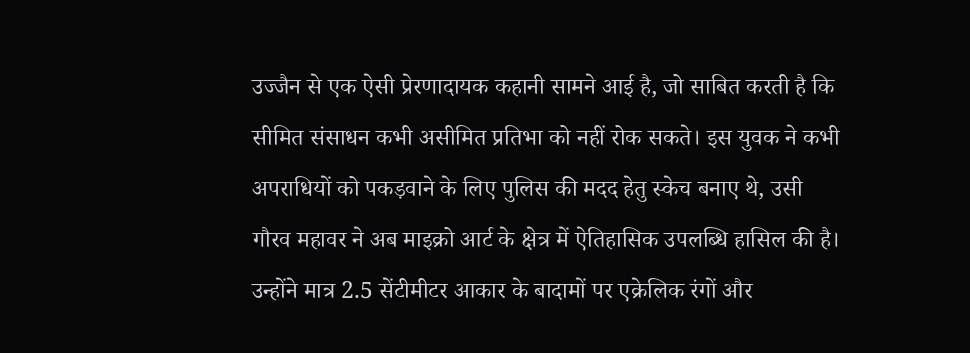उज्जैन से एक ऐसी प्रेरणादायक कहानी सामने आई है, जो साबित करती है कि सीमित संसाधन कभी असीमित प्रतिभा को नहीं रोक सकते। इस युवक ने कभी अपराधियों को पकड़वाने के लिए पुलिस की मदद हेतु स्केच बनाए थे, उसी गौरव महावर ने अब माइक्रो आर्ट के क्षेत्र में ऐतिहासिक उपलब्धि हासिल की है। उन्होंने मात्र 2.5 सेंटीमीटर आकार के बादामों पर एक्रेलिक रंगों और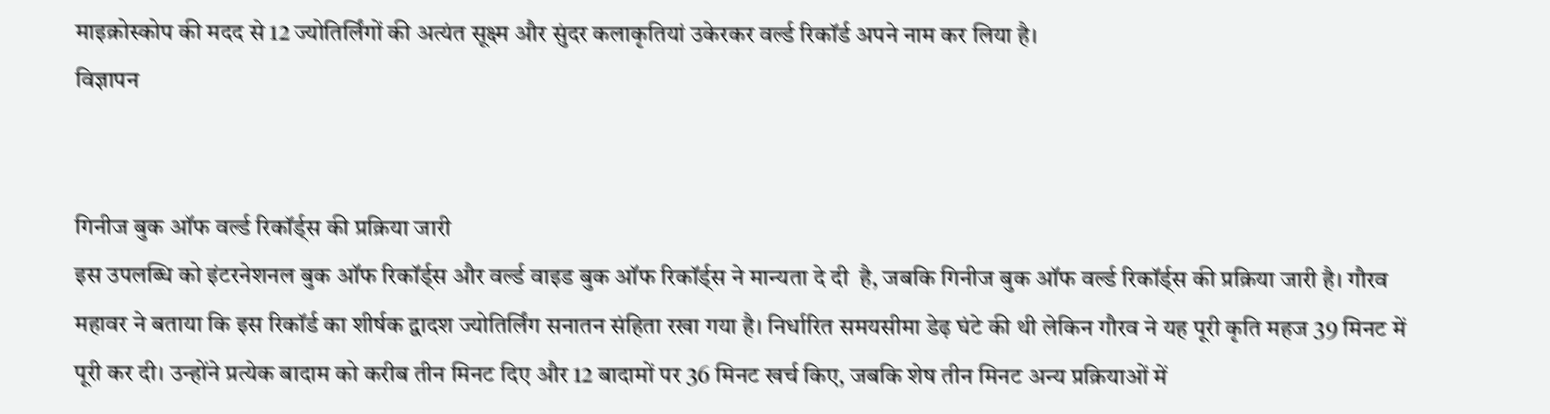माइक्रोस्कोप की मदद से 12 ज्योतिर्लिंगों की अत्यंत सूक्ष्म और सुंदर कलाकृतियां उकेरकर वर्ल्ड रिकॉर्ड अपने नाम कर लिया है।
विज्ञापन


गिनीज बुक ऑफ वर्ल्ड रिकॉर्ड्स की प्रक्रिया जारी
इस उपलब्धि को इंटरनेशनल बुक ऑफ रिकॉर्ड्स और वर्ल्ड वाइड बुक ऑफ रिकॉर्ड्स ने मान्यता दे दी  है, जबकि गिनीज बुक ऑफ वर्ल्ड रिकॉर्ड्स की प्रक्रिया जारी है। गौरव महावर ने बताया कि इस रिकॉर्ड का शीर्षक द्वादश ज्योतिर्लिंग सनातन संहिता रखा गया है। निर्धारित समयसीमा डेढ़ घंटे की थी लेकिन गौरव ने यह पूरी कृति महज 39 मिनट में पूरी कर दी। उन्होंने प्रत्येक बादाम को करीब तीन मिनट दिए और 12 बादामों पर 36 मिनट खर्च किए, जबकि शेष तीन मिनट अन्य प्रक्रियाओं में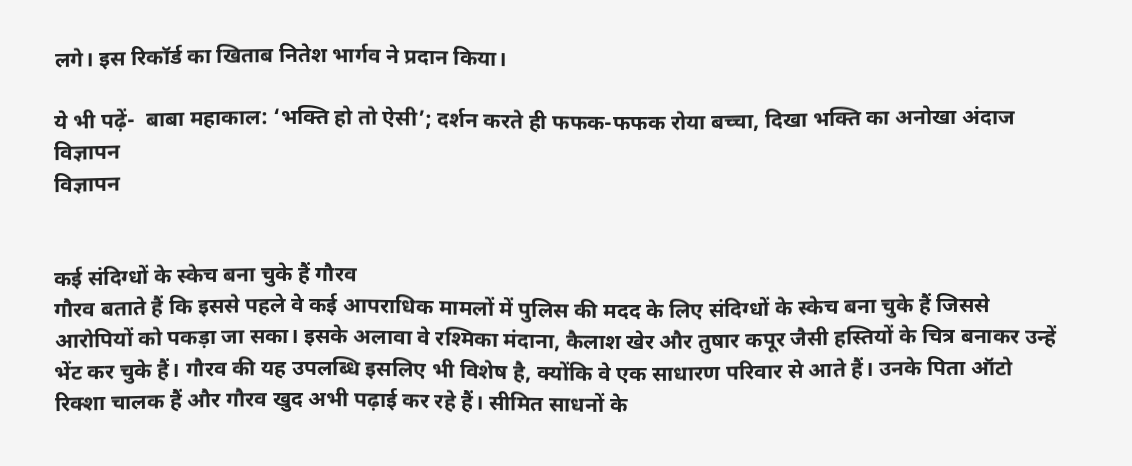लगे। इस रिकॉर्ड का खिताब नितेश भार्गव ने प्रदान किया।

ये भी पढ़ें-  बाबा महाकाल: ‘भक्ति हो तो ऐसी’; दर्शन करते ही फफक-फफक रोया बच्चा, दिखा भक्ति का अनोखा अंदाज
विज्ञापन
विज्ञापन


कई संदिग्धों के स्केच बना चुके हैं गौरव
गौरव बताते हैं कि इससे पहले वे कई आपराधिक मामलों में पुलिस की मदद के लिए संदिग्धों के स्केच बना चुके हैं जिससे आरोपियों को पकड़ा जा सका। इसके अलावा वे रश्मिका मंदाना, कैलाश खेर और तुषार कपूर जैसी हस्तियों के चित्र बनाकर उन्हें भेंट कर चुके हैं। गौरव की यह उपलब्धि इसलिए भी विशेष है, क्योंकि वे एक साधारण परिवार से आते हैं। उनके पिता ऑटो रिक्शा चालक हैं और गौरव खुद अभी पढ़ाई कर रहे हैं। सीमित साधनों के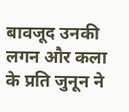बावजूद उनकी लगन और कला के प्रति जुनून ने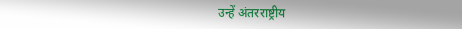उन्हें अंतरराष्ट्रीय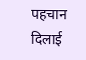पहचान दिलाई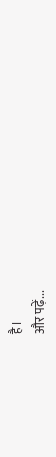है।
और पढ़ें...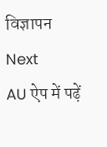विज्ञापन
Next
AU ऐप में पढ़ें